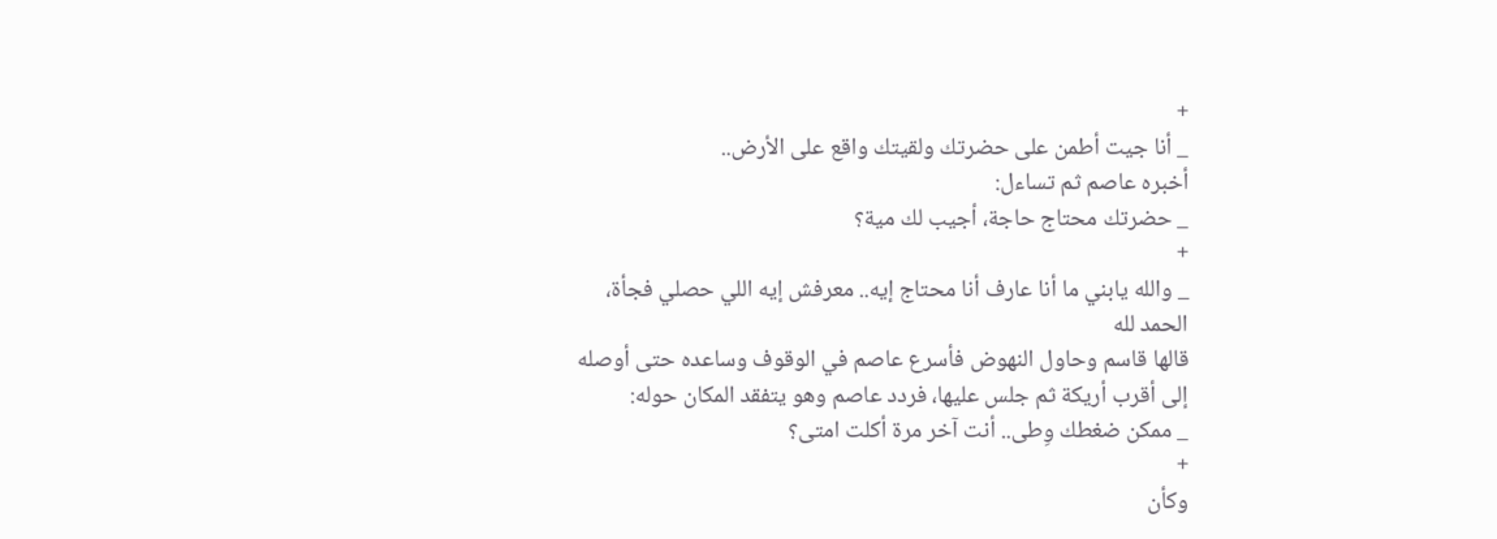+
_ أنا جيت أطمن على حضرتك ولقيتك واقع على الأرض..
أخبره عاصم ثم تساءل:
_ حضرتك محتاج حاجة، أجيب لك مية؟
+
_ والله يابني ما أنا عارف أنا محتاج إيه.. معرفش إيه اللي حصلي فجأة، الحمد لله
قالها قاسم وحاول النهوض فأسرع عاصم في الوقوف وساعده حتى أوصله إلى أقرب أريكة ثم جلس عليها، فردد عاصم وهو يتفقد المكان حوله:
_ ممكن ضغطك وِطى.. أنت آخر مرة أكلت امتى؟
+
وكأن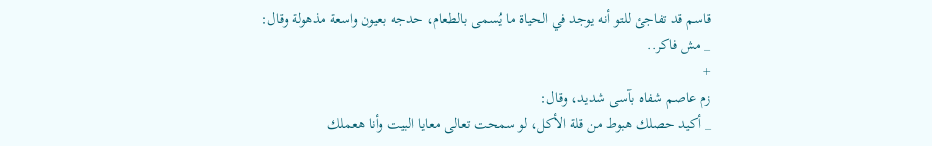قاسم قد تفاجئ للتو أنه يوجد في الحياة ما يُسمى بالطعام، حدجه بعيون واسعة مذهولة وقال:
_ مش فاكر..
+
زم عاصم شفاه بآسى شديد، وقال:
_ أكيد حصلك هبوط من قلة الأكل، لو سمحت تعالى معايا البيت وأنا هعملك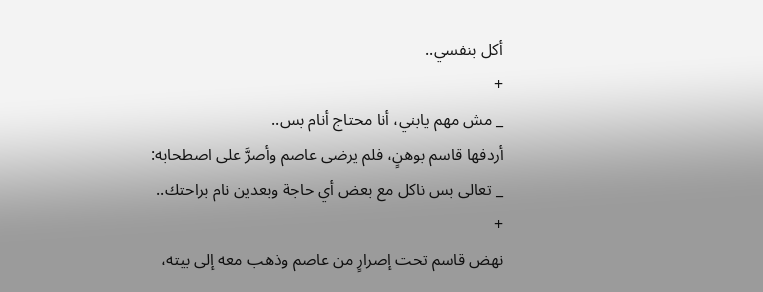أكل بنفسي..
+
_ مش مهم يابني، أنا محتاج أنام بس..
أردفها قاسم بوهنٍ، فلم يرضى عاصم وأصرَّ على اصطحابه:
_ تعالى بس ناكل مع بعض أي حاجة وبعدين نام براحتك..
+
نهض قاسم تحت إصرارٍ من عاصم وذهب معه إلى بيته،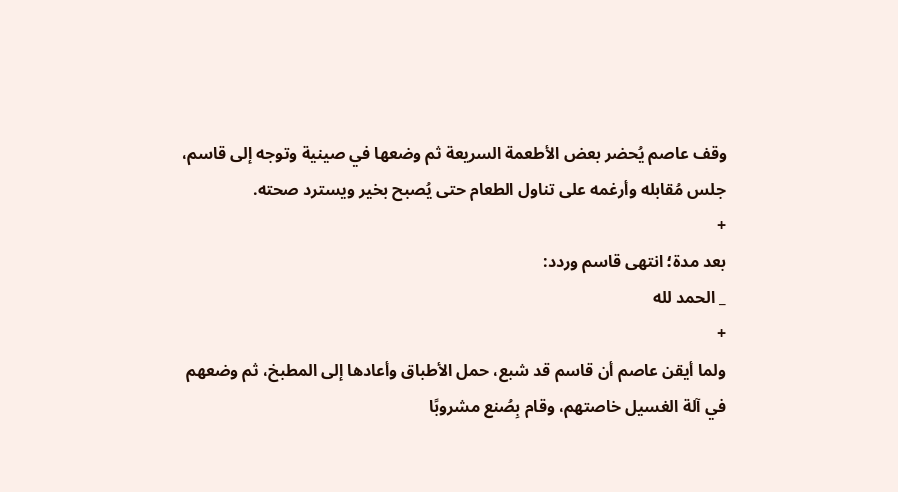وقف عاصم يُحضر بعض الأطعمة السريعة ثم وضعها في صينية وتوجه إلى قاسم، جلس مُقابله وأرغمه على تناول الطعام حتى يُصبح بخير ويسترد صحته.
+
بعد مدة؛ انتهى قاسم وردد:
_ الحمد لله
+
ولما أيقن عاصم أن قاسم قد شبع، حمل الأطباق وأعادها إلى المطبخ، ثم وضعهم في آلة الغسيل خاصتهم، وقام بِصُنع مشروبًا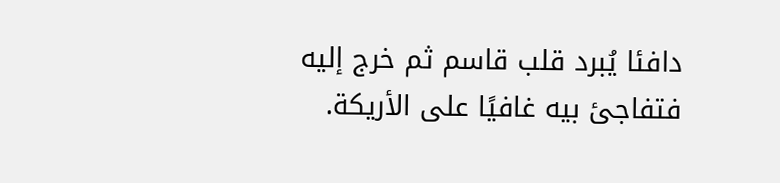دافئا يُبرد قلب قاسم ثم خرج إليه فتفاجئ بيه غافيًا على الأريكة.